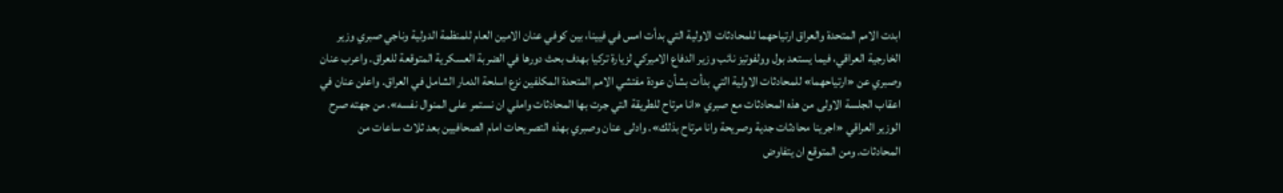ابدت الامم المتحدة والعراق ارتياحهما للمحادثات الاولية التي بدأت امس في فيينا، بين كوفي عنان الامين العام للمنظمة الدولية وناجي صبري وزير الخارجية العراقي، فيما يستعد بول وولفوتيز نائب وزير الدفاع الاميركي لزيارة تركيا بهدف بحث دورها في الضربة العسكرية المتوقعة للعراق. واعرب عنان وصبري عن «ارتياحهما» للمحادثات الاولية التي بدأت بشأن عودة مفتشي الامم المتحدة المكلفين نزع اسلحة الدمار الشامل في العراق. واعلن عنان في اعقاب الجلسة الاولى من هذه المحادثات مع صبري «انا مرتاح للطريقة التي جرت بها المحادثات واملي ان نستمر على المنوال نفسه». من جهته صرح الوزير العراقي «اجرينا محادثات جدية وصريحة وانا مرتاح بذلك». وادلى عنان وصبري بهذه التصريحات امام الصحافيين بعد ثلاث ساعات من المحادثات. ومن المتوقع ان يتفاوض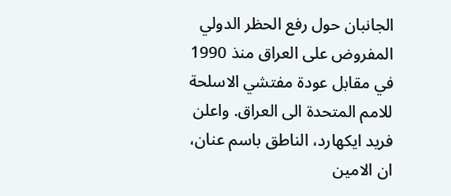الجانبان حول رفع الحظر الدولي المفروض على العراق منذ 1990 في مقابل عودة مفتشي الاسلحة للامم المتحدة الى العراق. واعلن فريد ايكهارد، الناطق باسم عنان، ان الامين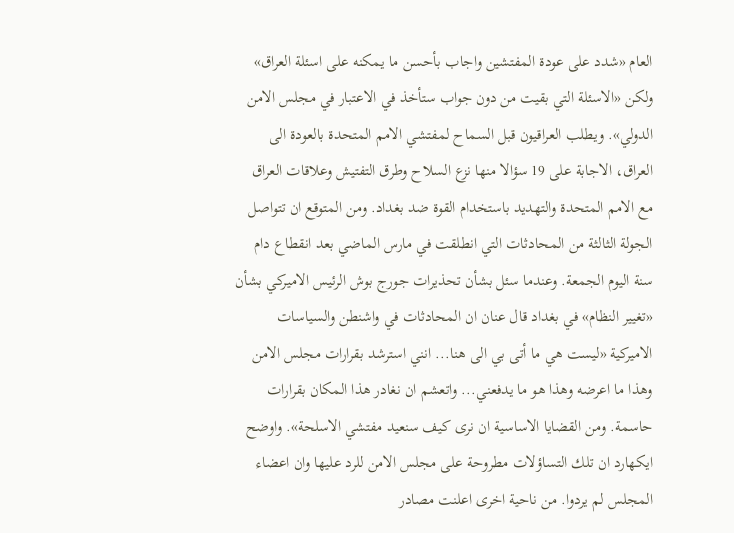العام «شدد على عودة المفتشين واجاب بأحسن ما يمكنه على اسئلة العراق» ولكن «الاسئلة التي بقيت من دون جواب ستأخذ في الاعتبار في مجلس الامن الدولي». ويطلب العراقيون قبل السماح لمفتشي الامم المتحدة بالعودة الى العراق، الاجابة على 19 سؤالا منها نزع السلاح وطرق التفتيش وعلاقات العراق مع الامم المتحدة والتهديد باستخدام القوة ضد بغداد. ومن المتوقع ان تتواصل الجولة الثالثة من المحادثات التي انطلقت في مارس الماضي بعد انقطاع دام سنة اليوم الجمعة. وعندما سئل بشأن تحذيرات جورج بوش الرئيس الاميركي بشأن «تغيير النظام» في بغداد قال عنان ان المحادثات في واشنطن والسياسات الاميركية «ليست هي ما أتى بي الى هنا... انني استرشد بقرارات مجلس الامن وهذا ما اعرضه وهذا هو ما يدفعني... واتعشم ان نغادر هذا المكان بقرارات حاسمة. ومن القضايا الاساسية ان نرى كيف سنعيد مفتشي الاسلحة». واوضح ايكهارد ان تلك التساؤلات مطروحة على مجلس الامن للرد عليها وان اعضاء المجلس لم يردوا. من ناحية اخرى اعلنت مصادر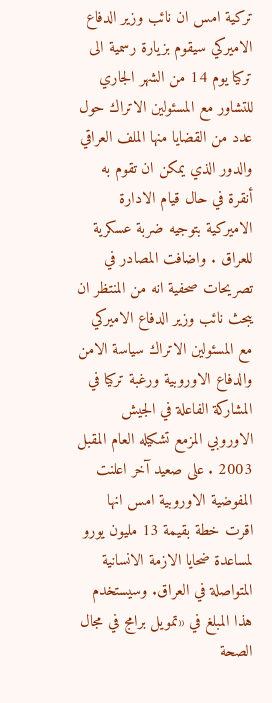تركية امس ان نائب وزير الدفاع الاميركي سيقوم بزيارة رسمية الى تركيا يوم 14 من الشهر الجاري للتشاور مع المسئولين الاتراك حول عدد من القضايا منها الملف العراقي والدور الذي يمكن ان تقوم به أنقرة في حال قيام الادارة الاميركية بتوجيه ضربة عسكرية للعراق . واضافت المصادر في تصريحات صحفية انه من المنتظر ان يبحث نائب وزير الدفاع الاميركي مع المسئولين الاتراك سياسة الامن والدفاع الاوروبية ورغبة تركيا في المشاركة الفاعلة في الجيش الاوروبي المزمع تشكيله العام المقبل 2003 . على صعيد آخر اعلنت المفوضية الاوروبية امس انها اقرت خطة بقيمة 13 مليون يورو لمساعدة ضحايا الازمة الانسانية المتواصلة في العراق. وسيستخدم هذا المبلغ في «تمويل برامج في مجال الصحة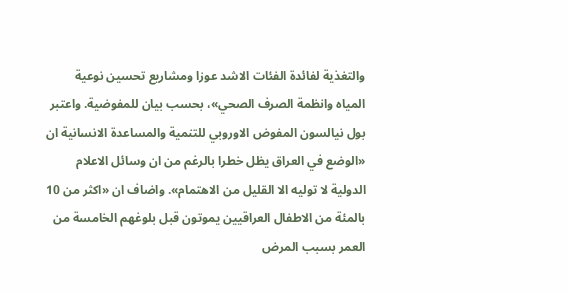والتغذية لفائدة الفئات الاشد عوزا ومشاريع تحسين نوعية المياه وانظمة الصرف الصحي»، بحسب بيان للمفوضية. واعتبر بول نيالسون المفوض الاوروبي للتنمية والمساعدة الانسانية ان «الوضع في العراق يظل خطرا بالرغم من ان وسائل الاعلام الدولية لا توليه الا القليل من الاهتمام». واضاف ان «اكثر من 10 بالمئة من الاطفال العراقيين يموتون قبل بلوغهم الخامسة من العمر بسبب المرض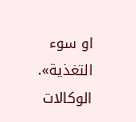او سوء التغذية». الوكالات